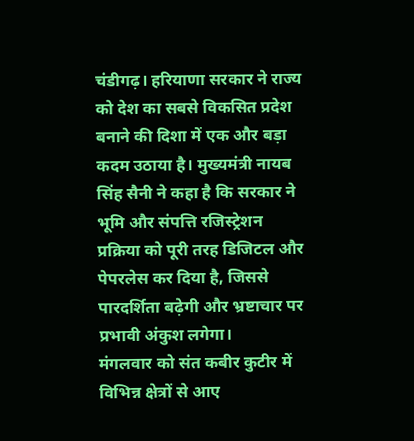चंडीगढ़। हरियाणा सरकार ने राज्य को देश का सबसे विकसित प्रदेश बनाने की दिशा में एक और बड़ा कदम उठाया है। मुख्यमंत्री नायब सिंह सैनी ने कहा है कि सरकार ने भूमि और संपत्ति रजिस्ट्रेशन प्रक्रिया को पूरी तरह डिजिटल और पेपरलेस कर दिया है, जिससे पारदर्शिता बढ़ेगी और भ्रष्टाचार पर प्रभावी अंकुश लगेगा।
मंगलवार को संत कबीर कुटीर में विभिन्न क्षेत्रों से आए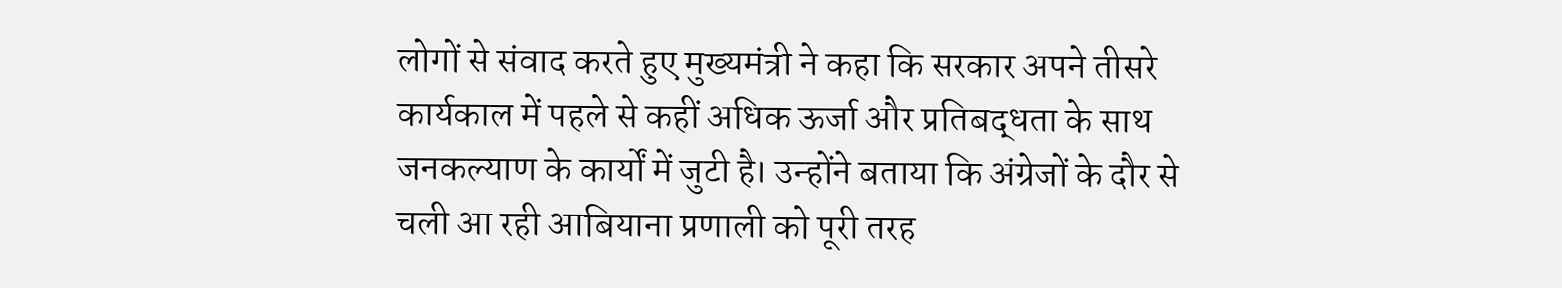लोगों से संवाद करते हुए मुख्यमंत्री ने कहा कि सरकार अपने तीसरे कार्यकाल में पहले से कहीं अधिक ऊर्जा और प्रतिबद्धता के साथ जनकल्याण के कार्यों में जुटी है। उन्होंने बताया कि अंग्रेजों के दौर से चली आ रही आबियाना प्रणाली को पूरी तरह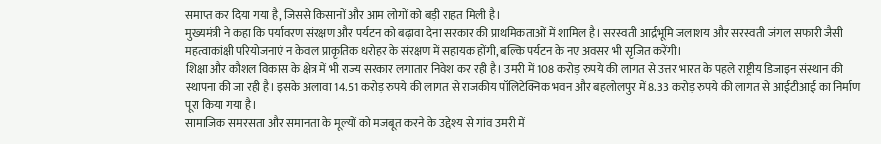समाप्त कर दिया गया है, जिससे किसानों और आम लोगों को बड़ी राहत मिली है।
मुख्यमंत्री ने कहा कि पर्यावरण संरक्षण और पर्यटन को बढ़ावा देना सरकार की प्राथमिकताओं में शामिल है। सरस्वती आर्द्रभूमि जलाशय और सरस्वती जंगल सफारी जैसी महत्वाकांक्षी परियोजनाएं न केवल प्राकृतिक धरोहर के संरक्षण में सहायक होंगी, बल्कि पर्यटन के नए अवसर भी सृजित करेंगी।
शिक्षा और कौशल विकास के क्षेत्र में भी राज्य सरकार लगातार निवेश कर रही है। उमरी में 108 करोड़ रुपये की लागत से उत्तर भारत के पहले राष्ट्रीय डिजाइन संस्थान की स्थापना की जा रही है। इसके अलावा 14.51 करोड़ रुपये की लागत से राजकीय पॉलिटेक्निक भवन और बहलोलपुर में 8.33 करोड़ रुपये की लागत से आईटीआई का निर्माण पूरा किया गया है।
सामाजिक समरसता और समानता के मूल्यों को मजबूत करने के उद्देश्य से गांव उमरी में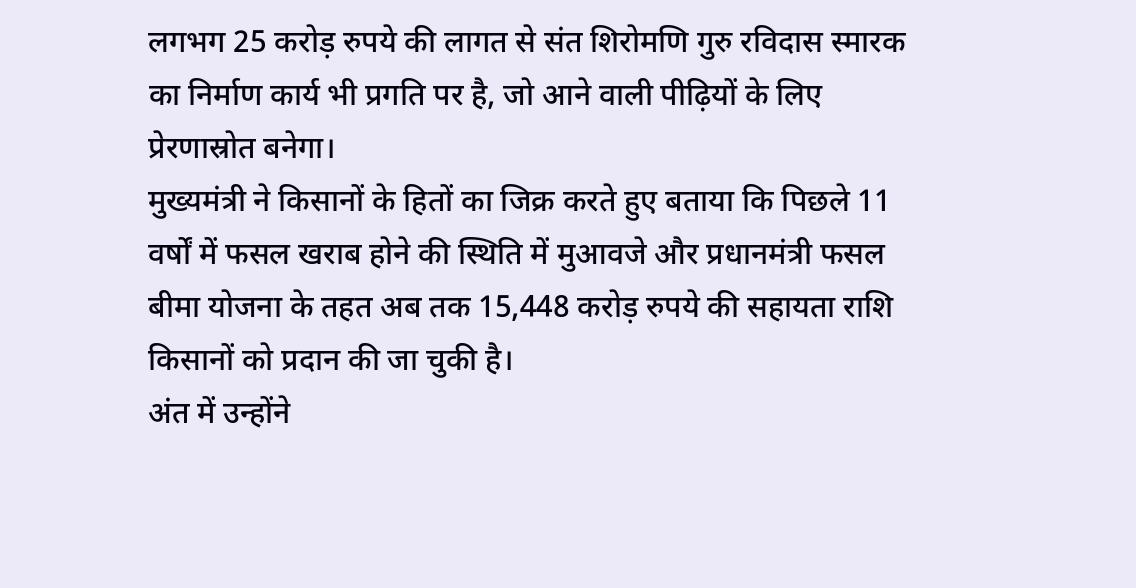लगभग 25 करोड़ रुपये की लागत से संत शिरोमणि गुरु रविदास स्मारक का निर्माण कार्य भी प्रगति पर है, जो आने वाली पीढ़ियों के लिए प्रेरणास्रोत बनेगा।
मुख्यमंत्री ने किसानों के हितों का जिक्र करते हुए बताया कि पिछले 11 वर्षों में फसल खराब होने की स्थिति में मुआवजे और प्रधानमंत्री फसल बीमा योजना के तहत अब तक 15,448 करोड़ रुपये की सहायता राशि किसानों को प्रदान की जा चुकी है।
अंत में उन्होंने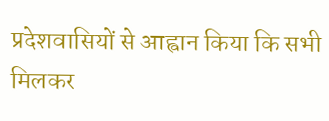प्रदेशवासियों से आह्वान किया कि सभी मिलकर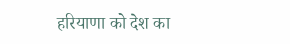हरियाणा को देश का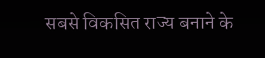सबसे विकसित राज्य बनाने के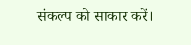संकल्प को साकार करें।